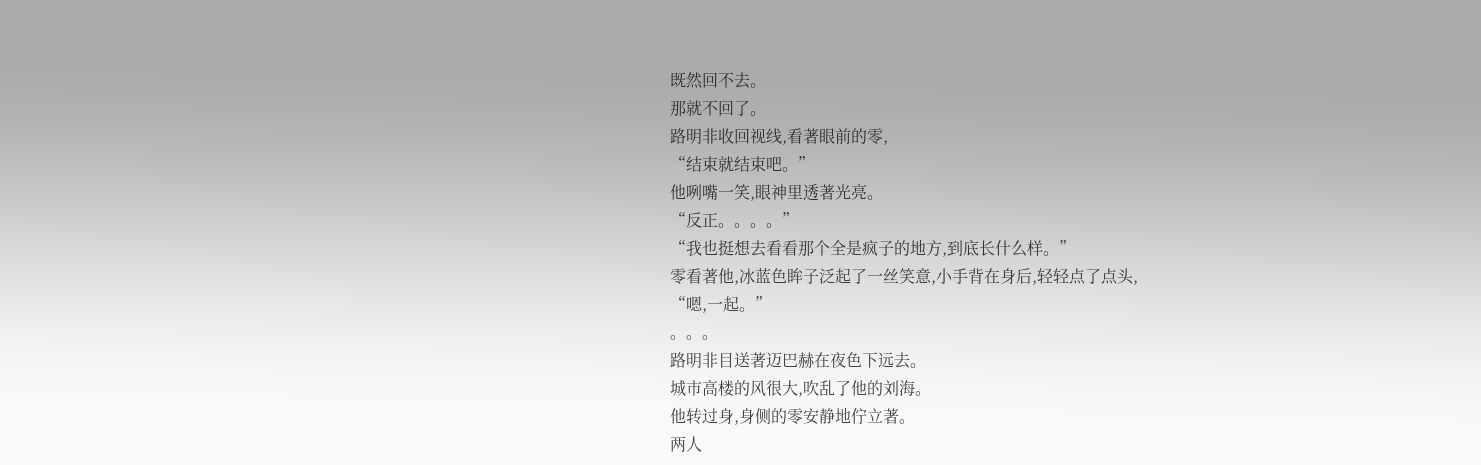既然回不去。
那就不回了。
路明非收回视线,看著眼前的零,
“结束就结束吧。”
他咧嘴一笑,眼神里透著光亮。
“反正。。。。”
“我也挺想去看看那个全是疯子的地方,到底长什么样。”
零看著他,冰蓝色眸子泛起了一丝笑意,小手背在身后,轻轻点了点头,
“嗯,一起。”
。。。
路明非目送著迈巴赫在夜色下远去。
城市高楼的风很大,吹乱了他的刘海。
他转过身,身侧的零安静地佇立著。
两人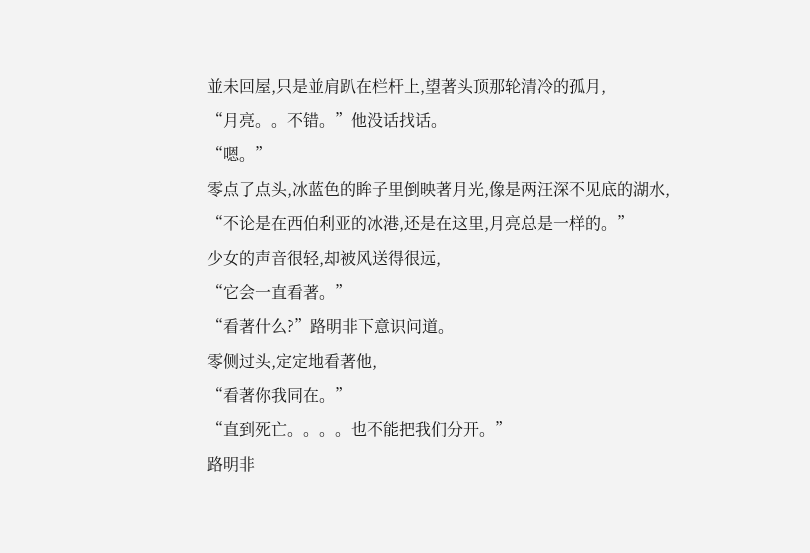並未回屋,只是並肩趴在栏杆上,望著头顶那轮清冷的孤月,
“月亮。。不错。”他没话找话。
“嗯。”
零点了点头,冰蓝色的眸子里倒映著月光,像是两汪深不见底的湖水,
“不论是在西伯利亚的冰港,还是在这里,月亮总是一样的。”
少女的声音很轻,却被风送得很远,
“它会一直看著。”
“看著什么?”路明非下意识问道。
零侧过头,定定地看著他,
“看著你我同在。”
“直到死亡。。。。也不能把我们分开。”
路明非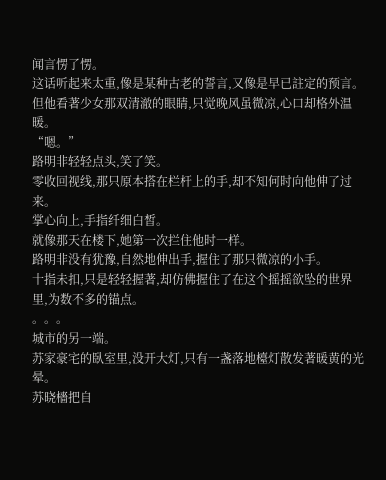闻言愣了愣。
这话听起来太重,像是某种古老的誓言,又像是早已註定的预言。
但他看著少女那双清澈的眼睛,只觉晚风虽微凉,心口却格外温暖。
“嗯。”
路明非轻轻点头,笑了笑。
零收回视线,那只原本搭在栏杆上的手,却不知何时向他伸了过来。
掌心向上,手指纤细白皙。
就像那天在楼下,她第一次拦住他时一样。
路明非没有犹豫,自然地伸出手,握住了那只微凉的小手。
十指未扣,只是轻轻握著,却仿佛握住了在这个摇摇欲坠的世界里,为数不多的锚点。
。。。
城市的另一端。
苏家豪宅的臥室里,没开大灯,只有一盏落地檯灯散发著暖黄的光晕。
苏晓檣把自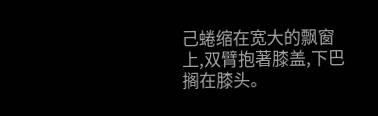己蜷缩在宽大的飘窗上,双臂抱著膝盖,下巴搁在膝头。